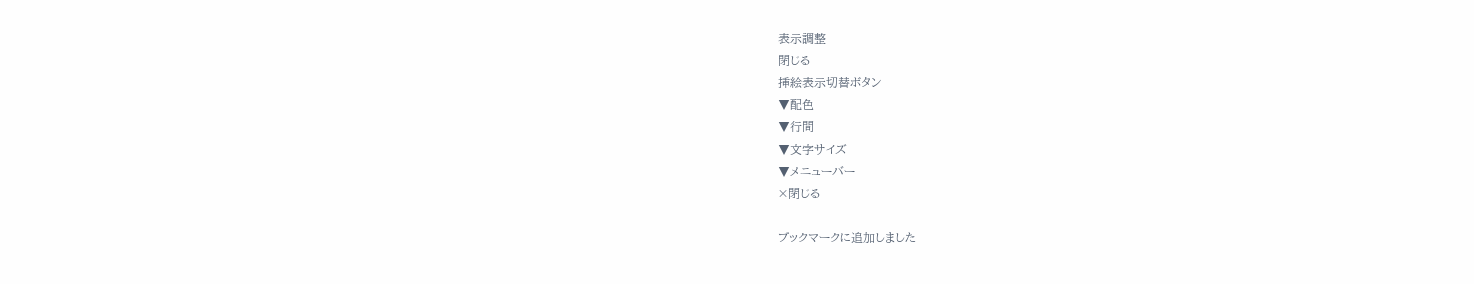表示調整
閉じる
挿絵表示切替ボタン
▼配色
▼行間
▼文字サイズ
▼メニューバー
×閉じる

ブックマークに追加しました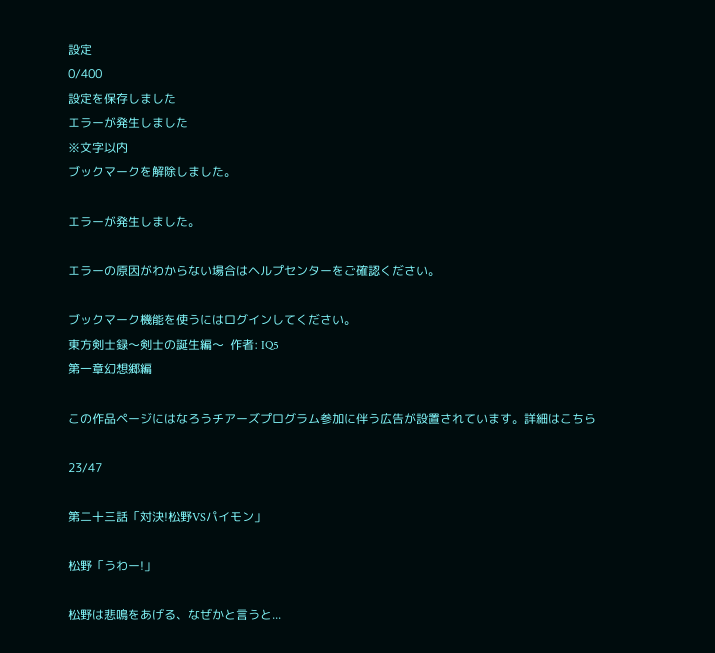設定
0/400
設定を保存しました
エラーが発生しました
※文字以内
ブックマークを解除しました。

エラーが発生しました。

エラーの原因がわからない場合はヘルプセンターをご確認ください。

ブックマーク機能を使うにはログインしてください。
東方剣士録〜剣士の誕生編〜  作者: IQ5
第一章幻想郷編

この作品ページにはなろうチアーズプログラム参加に伴う広告が設置されています。詳細はこちら

23/47

第二十三話「対決!松野VSパイモン」

松野「うわー!」

松野は悲鳴をあげる、なぜかと言うと...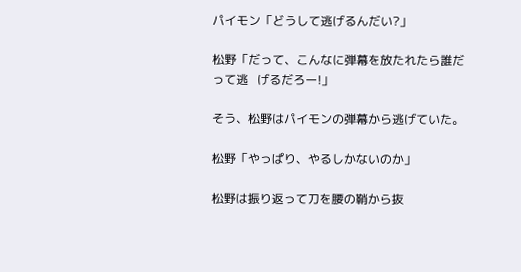パイモン「どうして逃げるんだい?」

松野「だって、こんなに弾幕を放たれたら誰だって逃   げるだろー!」

そう、松野はパイモンの弾幕から逃げていた。

松野「やっぱり、やるしかないのか」

松野は振り返って刀を腰の鞘から抜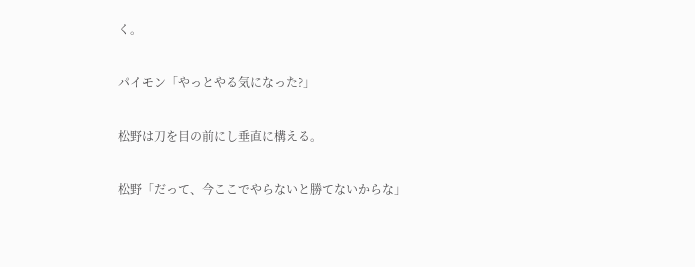く。

パイモン「やっとやる気になった?」

松野は刀を目の前にし垂直に構える。

松野「だって、今ここでやらないと勝てないからな」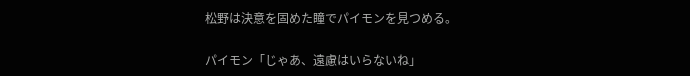松野は決意を固めた瞳でパイモンを見つめる。

パイモン「じゃあ、遠慮はいらないね」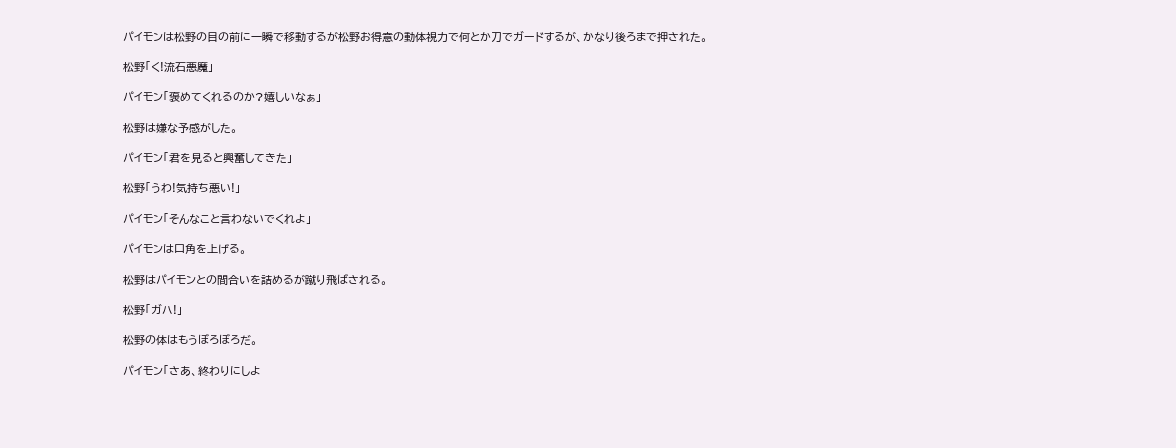パイモンは松野の目の前に一瞬で移動するが松野お得意の動体視力で何とか刀でガードするが、かなり後ろまで押された。

松野「く!流石悪魔」

パイモン「褒めてくれるのか?嬉しいなぁ」

松野は嫌な予感がした。

パイモン「君を見ると興奮してきた」

松野「うわ!気持ち悪い!」

パイモン「そんなこと言わないでくれよ」

パイモンは口角を上げる。

松野はパイモンとの間合いを詰めるが蹴り飛ばされる。

松野「ガハ!」

松野の体はもうぼろぼろだ。

パイモン「さあ、終わりにしよ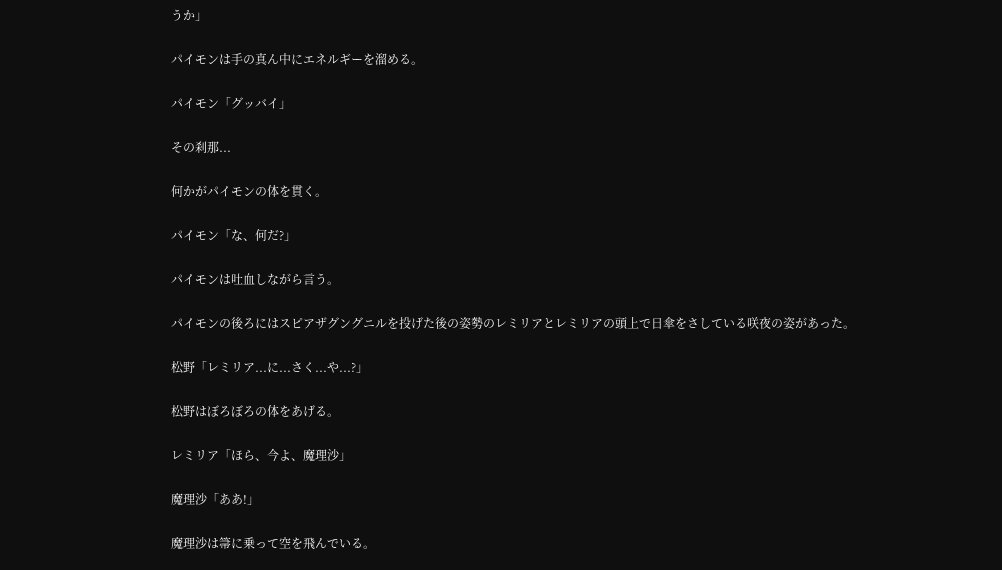うか」

パイモンは手の真ん中にエネルギーを溜める。

パイモン「グッバイ」

その刹那...

何かがパイモンの体を貫く。

パイモン「な、何だ?」

パイモンは吐血しながら言う。

パイモンの後ろにはスピアザグングニルを投げた後の姿勢のレミリアとレミリアの頭上で日傘をさしている咲夜の姿があった。

松野「レミリア...に...さく...や...?」

松野はぼろぼろの体をあげる。

レミリア「ほら、今よ、魔理沙」

魔理沙「ああ!」

魔理沙は箒に乗って空を飛んでいる。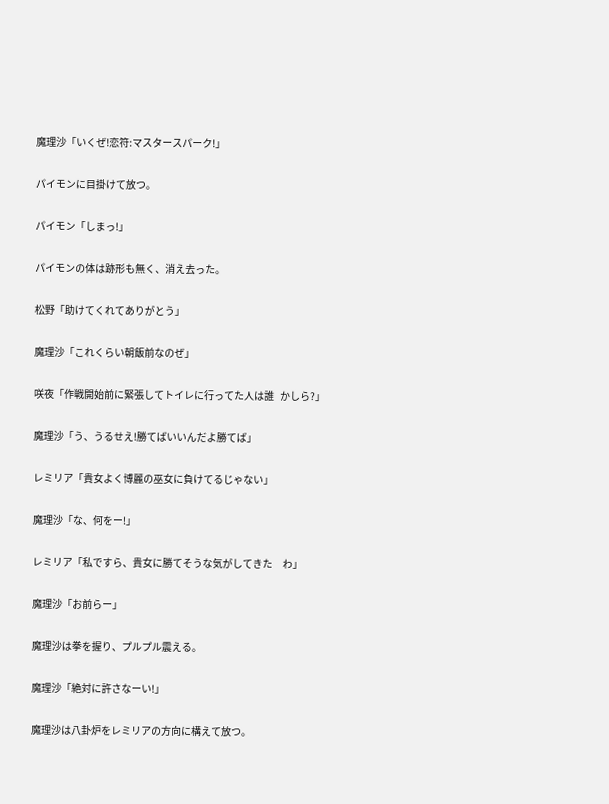魔理沙「いくぜ!恋符:マスタースパーク!」

パイモンに目掛けて放つ。

パイモン「しまっ!」

パイモンの体は跡形も無く、消え去った。

松野「助けてくれてありがとう」

魔理沙「これくらい朝飯前なのぜ」

咲夜「作戦開始前に緊張してトイレに行ってた人は誰   かしら?」

魔理沙「う、うるせえ!勝てばいいんだよ勝てば」

レミリア「貴女よく博麗の巫女に負けてるじゃない」

魔理沙「な、何をー!」

レミリア「私ですら、貴女に勝てそうな気がしてきた     わ」

魔理沙「お前らー」

魔理沙は拳を握り、プルプル震える。

魔理沙「絶対に許さなーい!」

魔理沙は八卦炉をレミリアの方向に構えて放つ。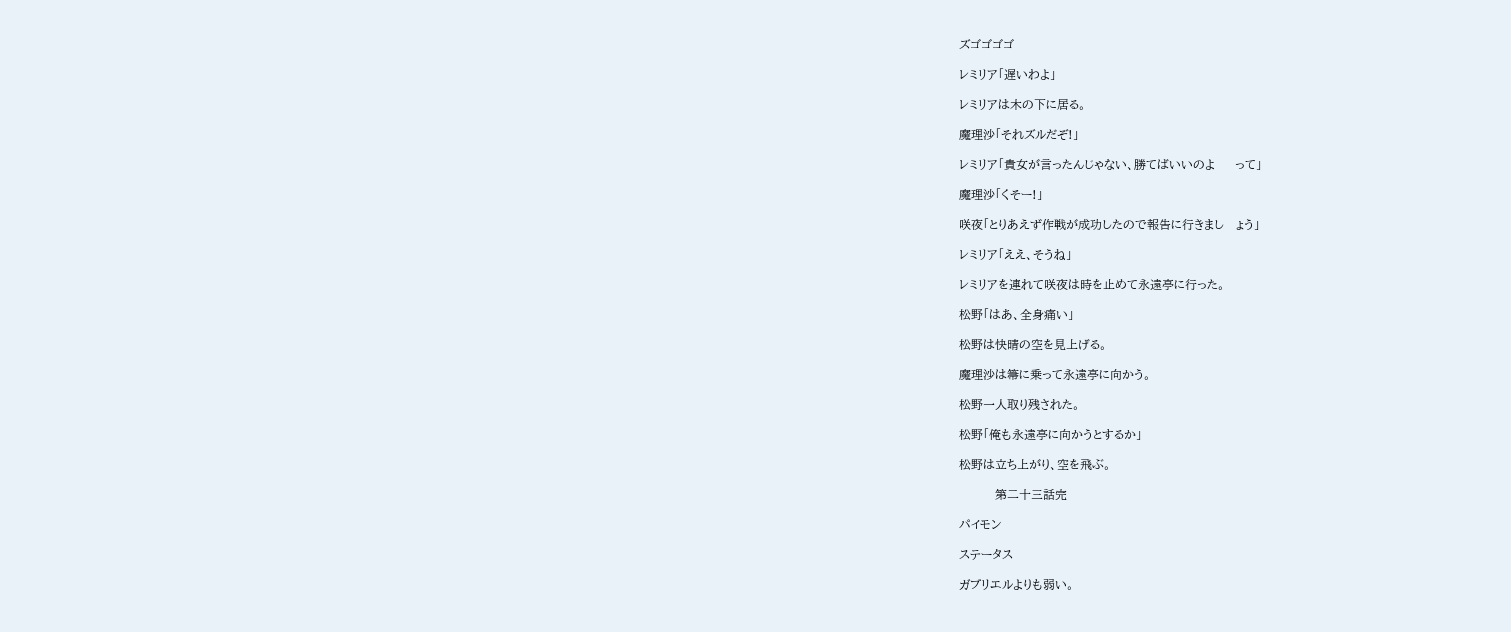ズゴゴゴゴ

レミリア「遅いわよ」

レミリアは木の下に居る。

魔理沙「それズルだぞ!」

レミリア「貴女が言ったんじゃない、勝てばいいのよ     って」

魔理沙「くそー!」

咲夜「とりあえず作戦が成功したので報告に行きまし   ょう」

レミリア「ええ、そうね」

レミリアを連れて咲夜は時を止めて永遠亭に行った。

松野「はあ、全身痛い」

松野は快晴の空を見上げる。

魔理沙は箒に乗って永遠亭に向かう。

松野一人取り残された。

松野「俺も永遠亭に向かうとするか」

松野は立ち上がり、空を飛ぶ。

         第二十三話完

パイモン

ステータス

ガブリエルよりも弱い。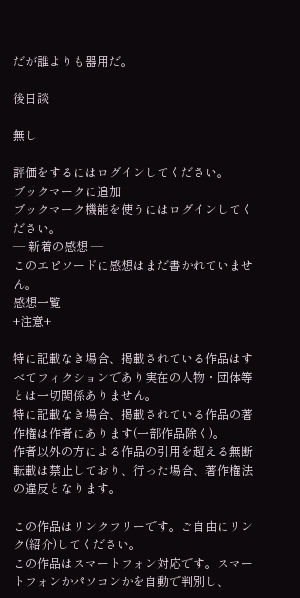だが誰よりも器用だ。

後日談

無し

評価をするにはログインしてください。
ブックマークに追加
ブックマーク機能を使うにはログインしてください。
― 新着の感想 ―
このエピソードに感想はまだ書かれていません。
感想一覧
+注意+

特に記載なき場合、掲載されている作品はすべてフィクションであり実在の人物・団体等とは一切関係ありません。
特に記載なき場合、掲載されている作品の著作権は作者にあります(一部作品除く)。
作者以外の方による作品の引用を超える無断転載は禁止しており、行った場合、著作権法の違反となります。

この作品はリンクフリーです。ご自由にリンク(紹介)してください。
この作品はスマートフォン対応です。スマートフォンかパソコンかを自動で判別し、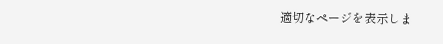適切なページを表示しま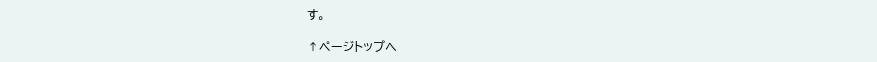す。

↑ページトップへ